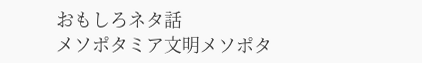おもしろネタ話
メソポタミア文明メソポタ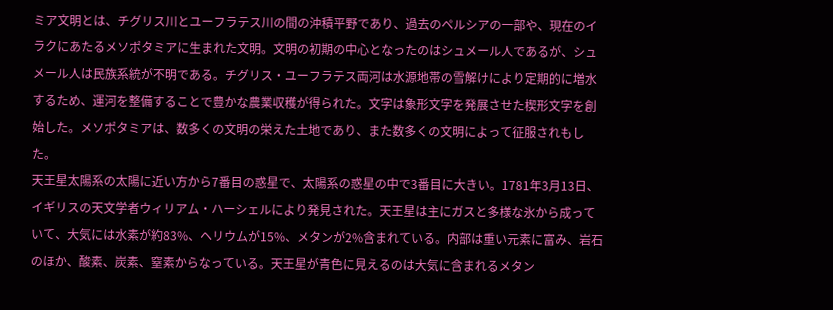ミア文明とは、チグリス川とユーフラテス川の間の沖積平野であり、過去のペルシアの一部や、現在のイラクにあたるメソポタミアに生まれた文明。文明の初期の中心となったのはシュメール人であるが、シュメール人は民族系統が不明である。チグリス・ユーフラテス両河は水源地帯の雪解けにより定期的に増水するため、運河を整備することで豊かな農業収穫が得られた。文字は象形文字を発展させた楔形文字を創始した。メソポタミアは、数多くの文明の栄えた土地であり、また数多くの文明によって征服されもした。
天王星太陽系の太陽に近い方から7番目の惑星で、太陽系の惑星の中で3番目に大きい。1781年3月13日、イギリスの天文学者ウィリアム・ハーシェルにより発見された。天王星は主にガスと多様な氷から成っていて、大気には水素が約83%、ヘリウムが15%、メタンが2%含まれている。内部は重い元素に富み、岩石のほか、酸素、炭素、窒素からなっている。天王星が青色に見えるのは大気に含まれるメタン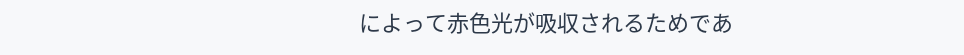によって赤色光が吸収されるためであ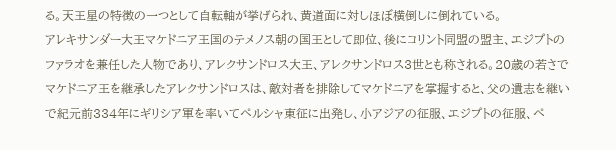る。天王星の特徴の一つとして自転軸が挙げられ、黄道面に対しほぼ横倒しに倒れている。
アレキサンダー大王マケドニア王国のテメノス朝の国王として即位、後にコリント同盟の盟主、エジプトのファラオを兼任した人物であり、アレクサンドロス大王、アレクサンドロス3世とも称される。20歳の若さでマケドニア王を継承したアレクサンドロスは、敵対者を排除してマケドニアを掌握すると、父の遺志を継いで紀元前334年にギリシア軍を率いてペルシャ東征に出発し、小アジアの征服、エジプトの征服、ペ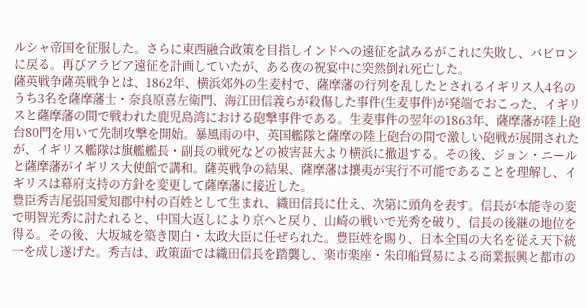ルシャ帝国を征服した。さらに東西融合政策を目指しインドへの遠征を試みるがこれに失敗し、バビロンに戻る。再びアラビア遠征を計画していたが、ある夜の祝宴中に突然倒れ死亡した。
薩英戦争薩英戦争とは、1862年、横浜郊外の生麦村で、薩摩藩の行列を乱したとされるイギリス人4名のうち3名を薩摩藩士・奈良原喜左衛門、海江田信義らが殺傷した事件(生麦事件)が発端でおこった、イギリスと薩摩藩の間で戦われた鹿児島湾における砲撃事件である。生麦事件の翌年の1863年、薩摩藩が陸上砲台80門を用いて先制攻撃を開始。暴風雨の中、英国艦隊と薩摩の陸上砲台の間で激しい砲戦が展開されたが、イギリス艦隊は旗艦艦長・副長の戦死などの被害甚大より横浜に撤退する。その後、ジョン・ニールと薩摩藩がイギリス大使館で講和。薩英戦争の結果、薩摩藩は攘夷が実行不可能であることを理解し、イギリスは幕府支持の方針を変更して薩摩藩に接近した。
豊臣秀吉尾張国愛知郡中村の百姓として生まれ、織田信長に仕え、次第に頭角を表す。信長が本能寺の変で明智光秀に討たれると、中国大返しにより京へと戻り、山崎の戦いで光秀を破り、信長の後継の地位を得る。その後、大坂城を築き関白・太政大臣に任ぜられた。豊臣姓を賜り、日本全国の大名を従え天下統一を成し遂げた。秀吉は、政策面では織田信長を踏襲し、楽市楽座・朱印船貿易による商業振興と都市の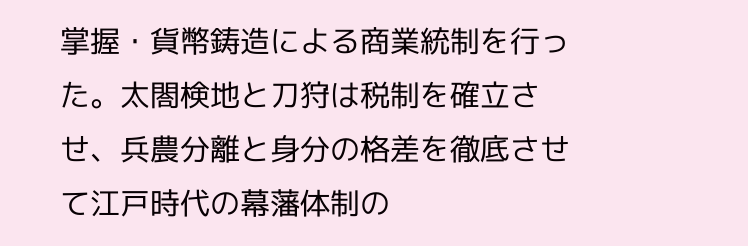掌握・貨幣鋳造による商業統制を行った。太閤検地と刀狩は税制を確立させ、兵農分離と身分の格差を徹底させて江戸時代の幕藩体制の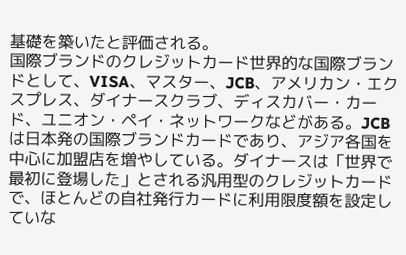基礎を築いたと評価される。
国際ブランドのクレジットカード世界的な国際ブランドとして、VISA、マスター、JCB、アメリカン・エクスプレス、ダイナースクラブ、ディスカバー・カード、ユニオン・ペイ・ネットワークなどがある。JCBは日本発の国際ブランドカードであり、アジア各国を中心に加盟店を増やしている。ダイナースは「世界で最初に登場した」とされる汎用型のクレジットカードで、ほとんどの自社発行カードに利用限度額を設定していな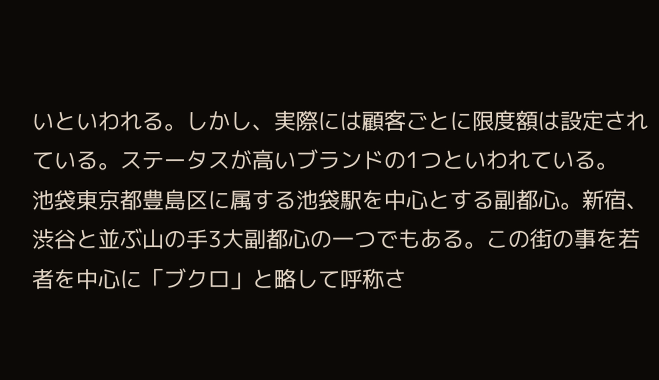いといわれる。しかし、実際には顧客ごとに限度額は設定されている。ステータスが高いブランドの1つといわれている。
池袋東京都豊島区に属する池袋駅を中心とする副都心。新宿、渋谷と並ぶ山の手3大副都心の一つでもある。この街の事を若者を中心に「ブクロ」と略して呼称さ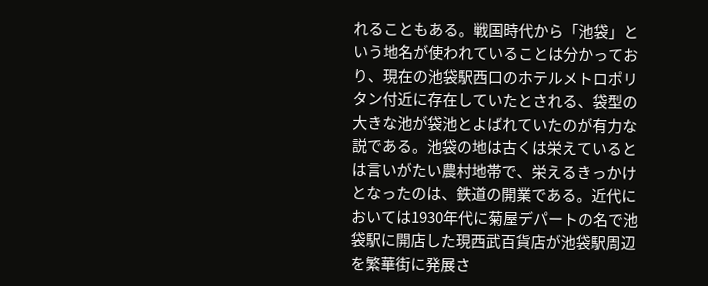れることもある。戦国時代から「池袋」という地名が使われていることは分かっており、現在の池袋駅西口のホテルメトロポリタン付近に存在していたとされる、袋型の大きな池が袋池とよばれていたのが有力な説である。池袋の地は古くは栄えているとは言いがたい農村地帯で、栄えるきっかけとなったのは、鉄道の開業である。近代においては1930年代に菊屋デパートの名で池袋駅に開店した現西武百貨店が池袋駅周辺を繁華街に発展さ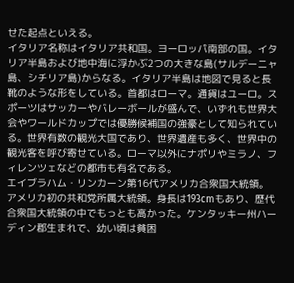せた起点といえる。
イタリア名称はイタリア共和国。ヨーロッパ南部の国。イタリア半島および地中海に浮かぶ2つの大きな島(サルデーニャ島、シチリア島)からなる。イタリア半島は地図で見ると長靴のような形をしている。首都はローマ。通貨はユーロ。スポーツはサッカーやバレーボールが盛んで、いずれも世界大会やワールドカップでは優勝候補国の強豪として知られている。世界有数の観光大国であり、世界遺産も多く、世界中の観光客を呼び寄せている。ローマ以外にナポリやミラノ、フィレンツェなどの都市も有名である。
エイブラハム・リンカーン第16代アメリカ合衆国大統領。アメリカ初の共和党所属大統領。身長は193cmもあり、歴代合衆国大統領の中でもっとも高かった。ケンタッキー州ハーディン郡生まれで、幼い頃は貧困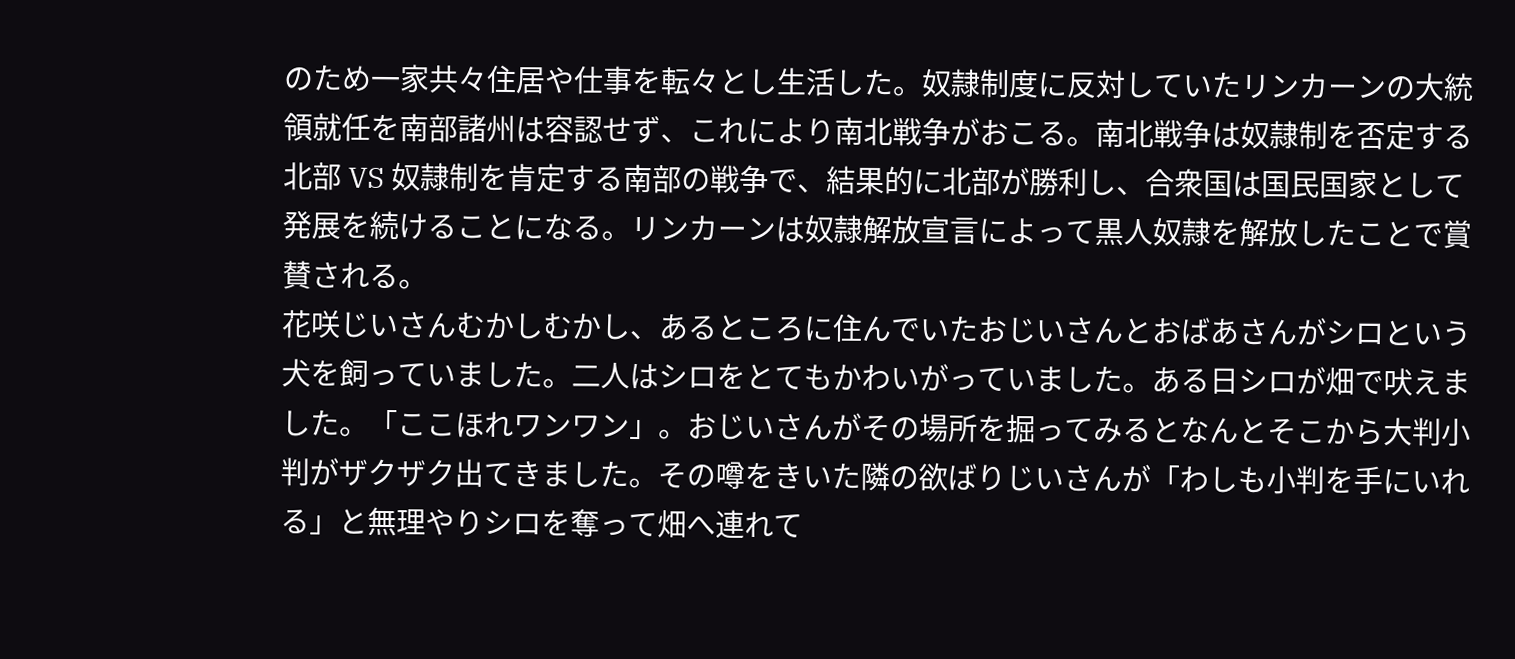のため一家共々住居や仕事を転々とし生活した。奴隷制度に反対していたリンカーンの大統領就任を南部諸州は容認せず、これにより南北戦争がおこる。南北戦争は奴隷制を否定する北部 VS 奴隷制を肯定する南部の戦争で、結果的に北部が勝利し、合衆国は国民国家として発展を続けることになる。リンカーンは奴隷解放宣言によって黒人奴隷を解放したことで賞賛される。
花咲じいさんむかしむかし、あるところに住んでいたおじいさんとおばあさんがシロという犬を飼っていました。二人はシロをとてもかわいがっていました。ある日シロが畑で吠えました。「ここほれワンワン」。おじいさんがその場所を掘ってみるとなんとそこから大判小判がザクザク出てきました。その噂をきいた隣の欲ばりじいさんが「わしも小判を手にいれる」と無理やりシロを奪って畑へ連れて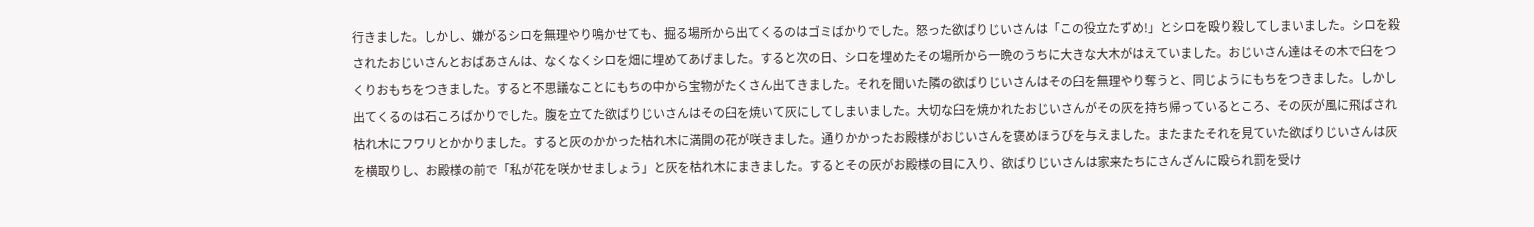行きました。しかし、嫌がるシロを無理やり鳴かせても、掘る場所から出てくるのはゴミばかりでした。怒った欲ばりじいさんは「この役立たずめ!」とシロを殴り殺してしまいました。シロを殺されたおじいさんとおばあさんは、なくなくシロを畑に埋めてあげました。すると次の日、シロを埋めたその場所から一晩のうちに大きな大木がはえていました。おじいさん達はその木で臼をつくりおもちをつきました。すると不思議なことにもちの中から宝物がたくさん出てきました。それを聞いた隣の欲ばりじいさんはその臼を無理やり奪うと、同じようにもちをつきました。しかし出てくるのは石ころばかりでした。腹を立てた欲ばりじいさんはその臼を焼いて灰にしてしまいました。大切な臼を焼かれたおじいさんがその灰を持ち帰っているところ、その灰が風に飛ばされ枯れ木にフワリとかかりました。すると灰のかかった枯れ木に満開の花が咲きました。通りかかったお殿様がおじいさんを褒めほうびを与えました。またまたそれを見ていた欲ばりじいさんは灰を横取りし、お殿様の前で「私が花を咲かせましょう」と灰を枯れ木にまきました。するとその灰がお殿様の目に入り、欲ばりじいさんは家来たちにさんざんに殴られ罰を受け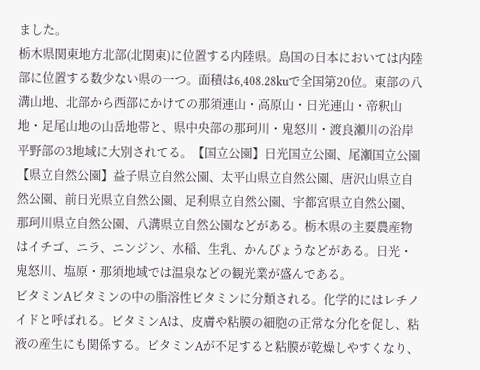ました。
栃木県関東地方北部(北関東)に位置する内陸県。島国の日本においては内陸部に位置する数少ない県の一つ。面積は6,408.28kuで全国第20位。東部の八溝山地、北部から西部にかけての那須連山・高原山・日光連山・帝釈山地・足尾山地の山岳地帯と、県中央部の那珂川・鬼怒川・渡良瀬川の沿岸平野部の3地域に大別されてる。【国立公園】日光国立公園、尾瀬国立公園【県立自然公園】益子県立自然公園、太平山県立自然公園、唐沢山県立自然公園、前日光県立自然公園、足利県立自然公園、宇都宮県立自然公園、那珂川県立自然公園、八溝県立自然公園などがある。栃木県の主要農産物はイチゴ、ニラ、ニンジン、水稲、生乳、かんぴょうなどがある。日光・鬼怒川、塩原・那須地域では温泉などの観光業が盛んである。
ビタミンAビタミンの中の脂溶性ビタミンに分類される。化学的にはレチノイドと呼ばれる。ビタミンAは、皮膚や粘膜の細胞の正常な分化を促し、粘液の産生にも関係する。ビタミンAが不足すると粘膜が乾燥しやすくなり、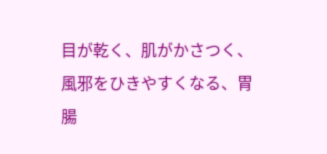目が乾く、肌がかさつく、風邪をひきやすくなる、胃腸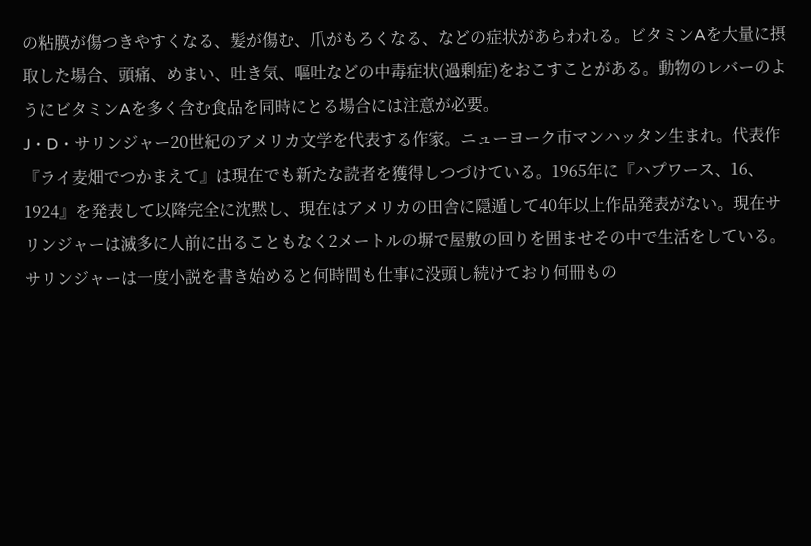の粘膜が傷つきやすくなる、髪が傷む、爪がもろくなる、などの症状があらわれる。ビタミンAを大量に摂取した場合、頭痛、めまい、吐き気、嘔吐などの中毒症状(過剰症)をおこすことがある。動物のレバーのようにビタミンAを多く含む食品を同時にとる場合には注意が必要。
J・D・サリンジャー20世紀のアメリカ文学を代表する作家。ニューヨーク市マンハッタン生まれ。代表作『ライ麦畑でつかまえて』は現在でも新たな読者を獲得しつづけている。1965年に『ハプワース、16、1924』を発表して以降完全に沈黙し、現在はアメリカの田舎に隠遁して40年以上作品発表がない。現在サリンジャーは滅多に人前に出ることもなく2メートルの塀で屋敷の回りを囲ませその中で生活をしている。サリンジャーは一度小説を書き始めると何時間も仕事に没頭し続けており何冊もの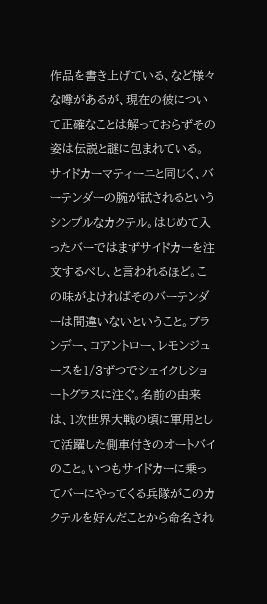作品を書き上げている、など様々な噂があるが、現在の彼について正確なことは解っておらずその姿は伝説と謎に包まれている。
サイドカーマティーニと同じく、バーテンダーの腕が試されるというシンプルなカクテル。はじめて入ったバーではまずサイドカーを注文するべし、と言われるほど。この味がよければそのバーテンダーは間違いないということ。ブランデー、コアントロー、レモンジュースを1/3ずつでシェイクしショートグラスに注ぐ。名前の由来は、1次世界大戦の頃に軍用として活躍した側車付きのオートバイのこと。いつもサイドカーに乗ってバーにやってくる兵隊がこのカクテルを好んだことから命名され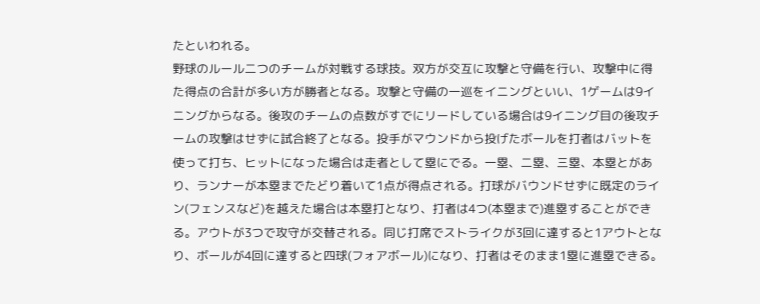たといわれる。
野球のルール二つのチームが対戦する球技。双方が交互に攻撃と守備を行い、攻撃中に得た得点の合計が多い方が勝者となる。攻撃と守備の一巡をイニングといい、1ゲームは9イニングからなる。後攻のチームの点数がすでにリードしている場合は9イニング目の後攻チームの攻撃はせずに試合終了となる。投手がマウンドから投げたボールを打者はバットを使って打ち、ヒットになった場合は走者として塁にでる。一塁、二塁、三塁、本塁とがあり、ランナーが本塁までたどり着いて1点が得点される。打球がバウンドせずに既定のライン(フェンスなど)を越えた場合は本塁打となり、打者は4つ(本塁まで)進塁することができる。アウトが3つで攻守が交替される。同じ打席でストライクが3回に達すると1アウトとなり、ボールが4回に達すると四球(フォアボール)になり、打者はそのまま1塁に進塁できる。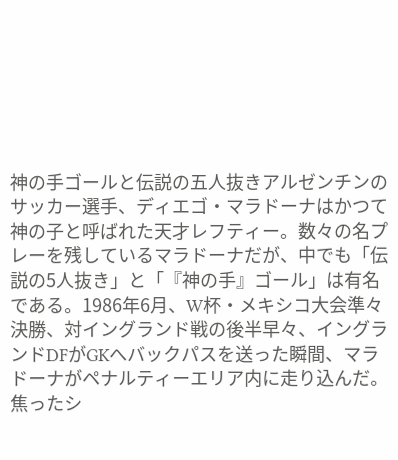神の手ゴールと伝説の五人抜きアルゼンチンのサッカー選手、ディエゴ・マラドーナはかつて神の子と呼ばれた天才レフティー。数々の名プレーを残しているマラドーナだが、中でも「伝説の5人抜き」と「『神の手』ゴール」は有名である。1986年6月、W杯・メキシコ大会準々決勝、対イングランド戦の後半早々、イングランドDFがGKへバックパスを送った瞬間、マラドーナがペナルティーエリア内に走り込んだ。焦ったシ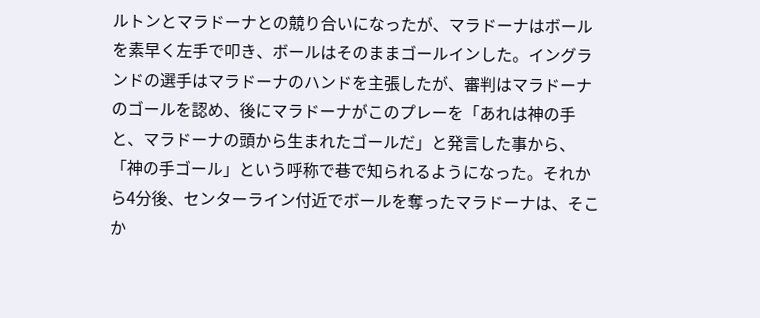ルトンとマラドーナとの競り合いになったが、マラドーナはボールを素早く左手で叩き、ボールはそのままゴールインした。イングランドの選手はマラドーナのハンドを主張したが、審判はマラドーナのゴールを認め、後にマラドーナがこのプレーを「あれは神の手と、マラドーナの頭から生まれたゴールだ」と発言した事から、「神の手ゴール」という呼称で巷で知られるようになった。それから4分後、センターライン付近でボールを奪ったマラドーナは、そこか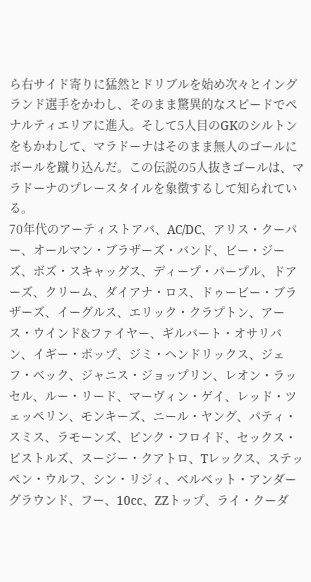ら右サイド寄りに猛然とドリブルを始め次々とイングランド選手をかわし、そのまま驚異的なスピードでペナルティエリアに進入。そして5人目のGKのシルトンをもかわして、マラドーナはそのまま無人のゴールにボールを蹴り込んだ。この伝説の5人抜きゴールは、マラドーナのプレースタイルを象徴するして知られている。
70年代のアーティストアバ、AC/DC、アリス・クーパー、オールマン・ブラザーズ・バンド、ビー・ジーズ、ボズ・スキャッグス、ディープ・パープル、ドアーズ、クリーム、ダイアナ・ロス、ドゥービー・ブラザーズ、イーグルス、エリック・クラプトン、アース・ウインド&ファイヤー、ギルバート・オサリバン、イギー・ポップ、ジミ・ヘンドリックス、ジェフ・ベック、ジャニス・ジョップリン、レオン・ラッセル、ルー・リード、マーヴィン・ゲイ、レッド・ツェッペリン、モンキーズ、ニール・ヤング、パティ・スミス、ラモーンズ、ピンク・フロイド、セックス・ピストルズ、スージー・クアトロ、Tレックス、ステッペン・ウルフ、シン・リジィ、ベルベット・アンダーグラウンド、フー、10cc、ZZトップ、ライ・クーダ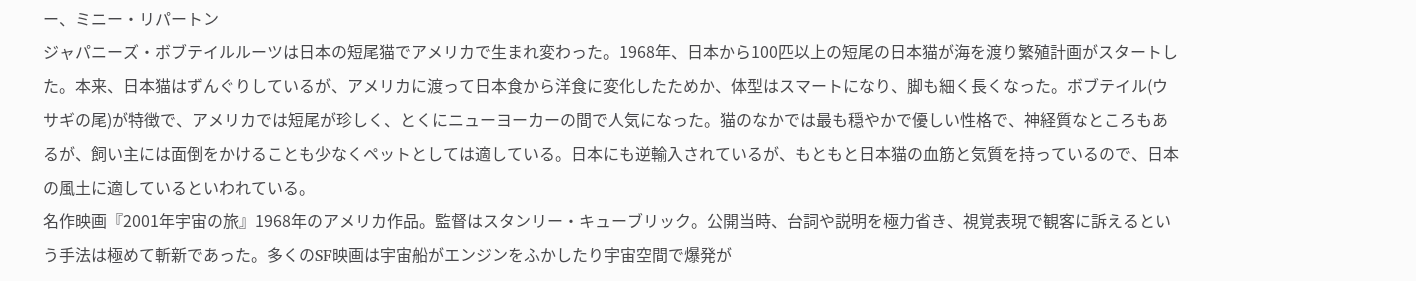ー、ミニー・リパートン
ジャパニーズ・ボブテイルルーツは日本の短尾猫でアメリカで生まれ変わった。1968年、日本から100匹以上の短尾の日本猫が海を渡り繁殖計画がスタートした。本来、日本猫はずんぐりしているが、アメリカに渡って日本食から洋食に変化したためか、体型はスマートになり、脚も細く長くなった。ボブテイル(ウサギの尾)が特徴で、アメリカでは短尾が珍しく、とくにニューヨーカーの間で人気になった。猫のなかでは最も穏やかで優しい性格で、神経質なところもあるが、飼い主には面倒をかけることも少なくペットとしては適している。日本にも逆輸入されているが、もともと日本猫の血筋と気質を持っているので、日本の風土に適しているといわれている。
名作映画『2001年宇宙の旅』1968年のアメリカ作品。監督はスタンリー・キューブリック。公開当時、台詞や説明を極力省き、視覚表現で観客に訴えるという手法は極めて斬新であった。多くのSF映画は宇宙船がエンジンをふかしたり宇宙空間で爆発が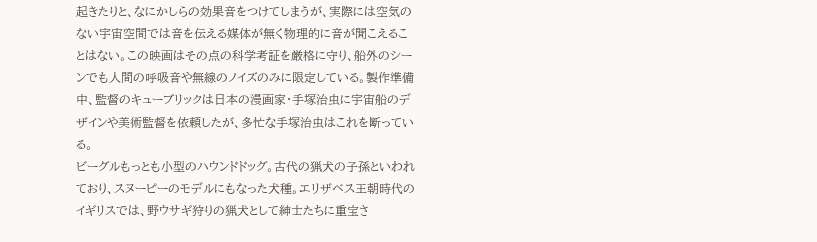起きたりと、なにかしらの効果音をつけてしまうが、実際には空気のない宇宙空間では音を伝える媒体が無く物理的に音が聞こえることはない。この映画はその点の科学考証を厳格に守り、船外のシーンでも人間の呼吸音や無線のノイズのみに限定している。製作準備中、監督のキューブリックは日本の漫画家・手塚治虫に宇宙船のデザインや美術監督を依頼したが、多忙な手塚治虫はこれを断っている。
ビーグルもっとも小型のハウンドドッグ。古代の猟犬の子孫といわれており、スヌーピーのモデルにもなった犬種。エリザベス王朝時代のイギリスでは、野ウサギ狩りの猟犬として紳士たちに重宝さ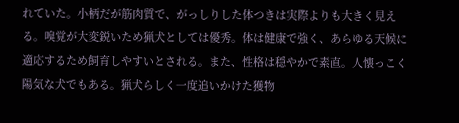れていた。小柄だが筋肉質で、がっしりした体つきは実際よりも大きく見える。嗅覚が大変鋭いため猟犬としては優秀。体は健康で強く、あらゆる天候に適応するため飼育しやすいとされる。また、性格は穏やかで素直。人懐っこく陽気な犬でもある。猟犬らしく一度追いかけた獲物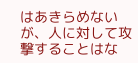はあきらめないが、人に対して攻撃することはな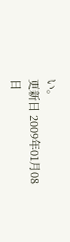い。
更新日 2009年01月08日